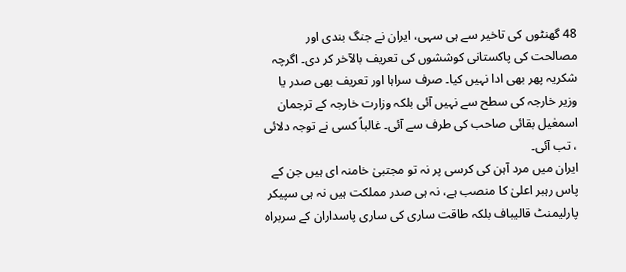48 گھنٹوں کی تاخیر سے ہی سہی، ایران نے جنگ بندی اور مصالحت کی پاکستانی کوششوں کی تعریف بالآخر کر دی۔ اگرچہ شکریہ پھر بھی ادا نہیں کیا۔ صرف سراہا اور تعریف بھی صدر یا وزیر خارجہ کی سطح سے نہیں آئی بلکہ وزارت خارجہ کے ترجمان اسمعٰیل بقائی صاحب کی طرف سے آئی۔ غالباً کسی نے توجہ دلائی ، تب آئی۔
ایران میں مرد آہن کی کرسی پر نہ تو مجتبیٰ خامنہ ای ہیں جن کے پاس رہبر اعلیٰ کا منصب ہے، نہ ہی صدر مملکت ہیں نہ ہی سپیکر پارلیمنٹ قالیباف بلکہ طاقت ساری کی ساری پاسداران کے سربراہ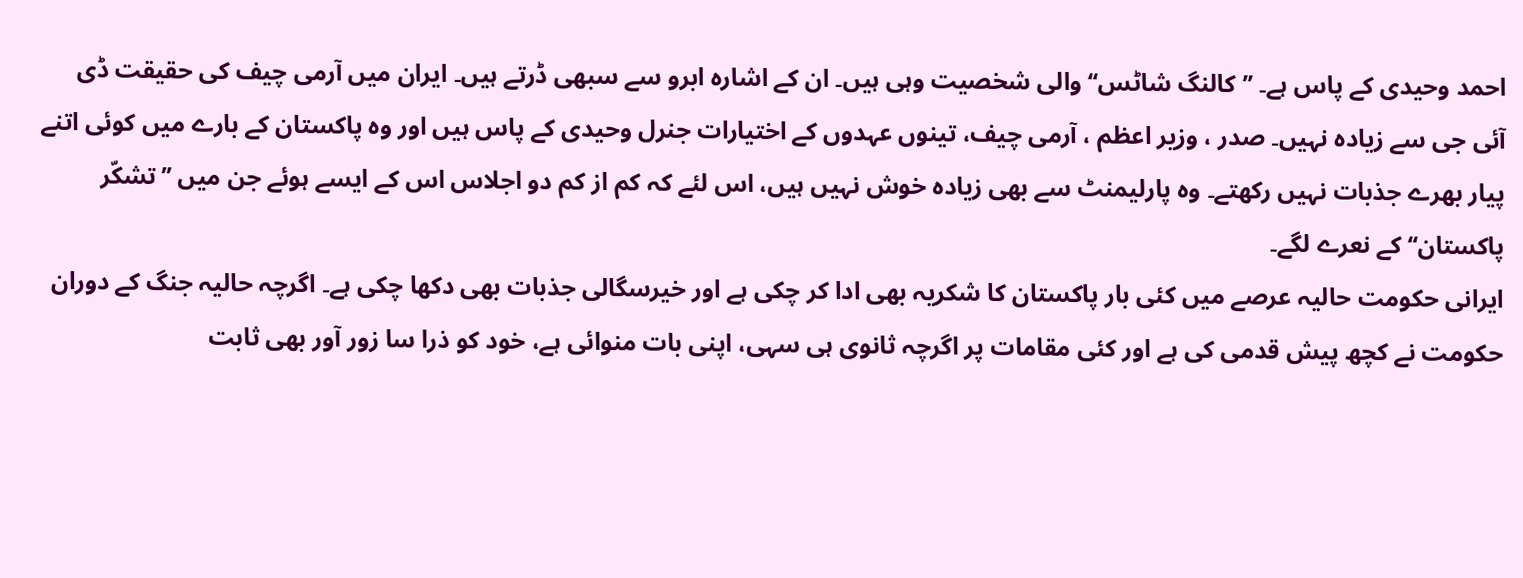احمد وحیدی کے پاس ہے۔ ’’کالنگ شاٹس‘‘ والی شخصیت وہی ہیں۔ ان کے اشارہ ابرو سے سبھی ڈرتے ہیں۔ ایران میں آرمی چیف کی حقیقت ڈی آئی جی سے زیادہ نہیں۔ صدر ، وزیر اعظم ، آرمی چیف، تینوں عہدوں کے اختیارات جنرل وحیدی کے پاس ہیں اور وہ پاکستان کے بارے میں کوئی اتنے پیار بھرے جذبات نہیں رکھتے۔ وہ پارلیمنٹ سے بھی زیادہ خوش نہیں ہیں، اس لئے کہ کم از کم دو اجلاس اس کے ایسے ہوئے جن میں ’’تشکّر پاکستان‘‘ کے نعرے لگے۔
ایرانی حکومت حالیہ عرصے میں کئی بار پاکستان کا شکریہ بھی ادا کر چکی ہے اور خیرسگالی جذبات بھی دکھا چکی ہے۔ اگرچہ حالیہ جنگ کے دوران حکومت نے کچھ پیش قدمی کی ہے اور کئی مقامات پر اگرچہ ثانوی ہی سہی، اپنی بات منوائی ہے، خود کو ذرا سا زور آور بھی ثابت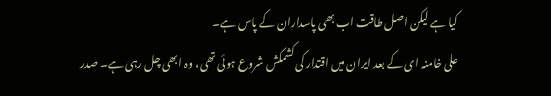کیا ہے لیکن اصل طاقت اب بھی پاسداران کے پاس ہے۔
علی خامنہ ای کے بعد ایران میں اقتدار کی کشمکش شروع ہوئی تھی، وہ ابھی چل رہی ہے۔ صدر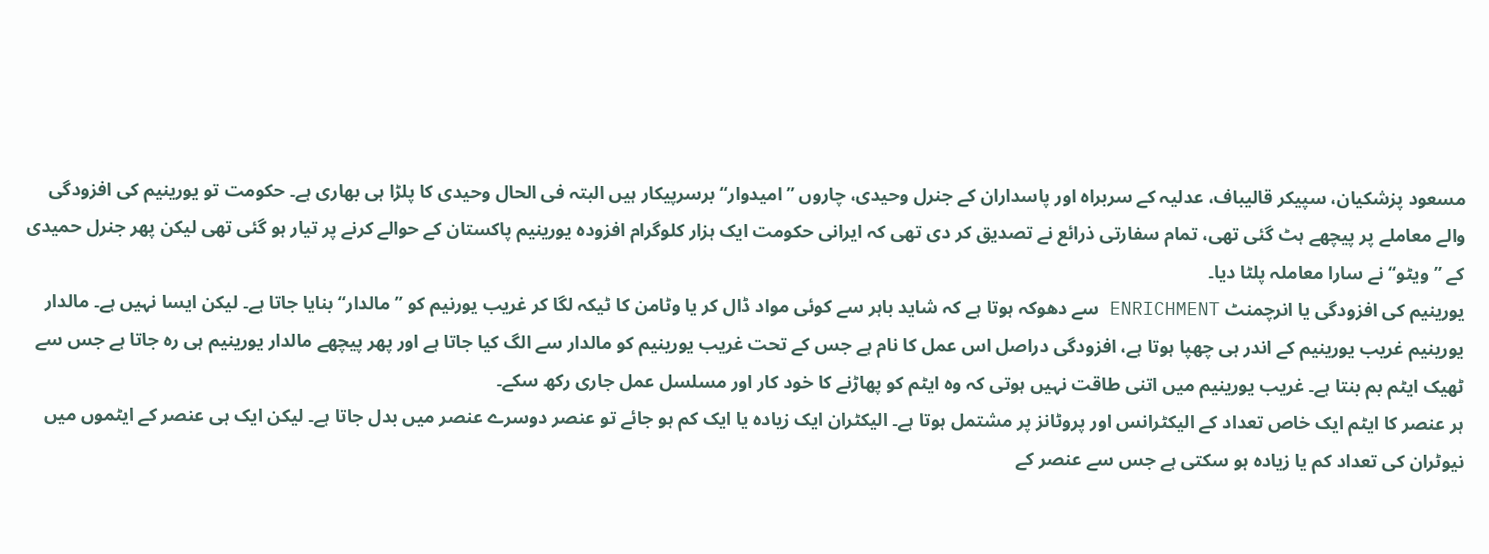مسعود پزشکیان، سپیکر قالیباف، عدلیہ کے سربراہ اور پاسداران کے جنرل وحیدی، چاروں ’’امیدوار‘‘ برسرپیکار ہیں البتہ فی الحال وحیدی کا پلڑا ہی بھاری ہے۔ حکومت تو یورینیم کی افزودگی والے معاملے پر پیچھے ہٹ گئی تھی، تمام سفارتی ذرائع نے تصدیق کر دی تھی کہ ایرانی حکومت ایک ہزار کلوگرام افزودہ یورینیم پاکستان کے حوالے کرنے پر تیار ہو گئی تھی لیکن پھر جنرل حمیدی کے ’’ویٹو‘‘ نے سارا معاملہ پلٹا دیا۔
یورینیم کی افزودگی یا انرچمنٹ ENRICHMENT سے دھوکہ ہوتا ہے کہ شاید باہر سے کوئی مواد ڈال کر یا وٹامن کا ٹیکہ لگا کر غریب یورنیم کو ’’مالدار‘‘ بنایا جاتا ہے۔ لیکن ایسا نہیں ہے۔ مالدار یورینیم غریب یورینیم کے اندر ہی چھپا ہوتا ہے، افزودگی دراصل اس عمل کا نام ہے جس کے تحت غریب یورینیم کو مالدار سے الگ کیا جاتا ہے اور پھر پیچھے مالدار یورینیم ہی رہ جاتا ہے جس سے ٹھیک ایٹم بم بنتا ہے۔ غریب یورینیم میں اتنی طاقت نہیں ہوتی کہ وہ ایٹم کو پھاڑنے کا خود کار اور مسلسل عمل جاری رکھ سکے۔
ہر عنصر کا ایٹم ایک خاص تعداد کے الیکٹرانس اور پروٹانز پر مشتمل ہوتا ہے۔ الیکٹران ایک زیادہ یا ایک کم ہو جائے تو عنصر دوسرے عنصر میں بدل جاتا ہے۔ لیکن ایک ہی عنصر کے ایٹموں میں نیوٹران کی تعداد کم یا زیادہ ہو سکتی ہے جس سے عنصر کے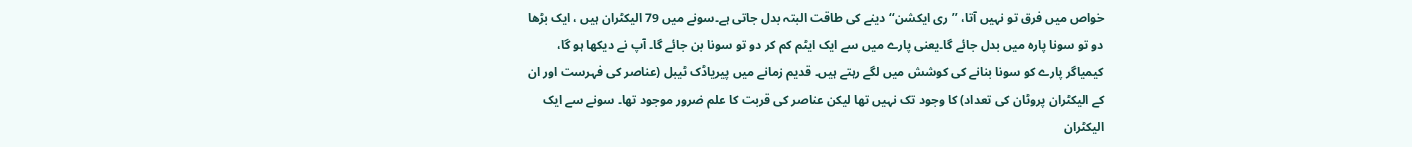خواص میں فرق تو نہیں آتا، ’’ری ایکشن‘‘ دینے کی طاقت البتہ بدل جاتی ہے۔سونے میں 79 الیکٹران ہیں ، ایک بڑھا دو تو سونا پارہ میں بدل جائے گا۔یعنی پارے میں سے ایک ایٹم کم کر دو تو سونا بن جائے گا۔ آپ نے دیکھا ہو گا، کیمیاگر پارے کو سونا بنانے کی کوشش میں لگے رہتے ہیں۔ قدیم زمانے میں پیریاڈک ٹیبل (عناصر کی فہرست اور ان کے الیکٹران پروٹان کی تعداد) کا وجود تک نہیں تھا لیکن عناصر کی قربت کا علم ضرور موجود تھا۔ سونے سے ایک الیکٹران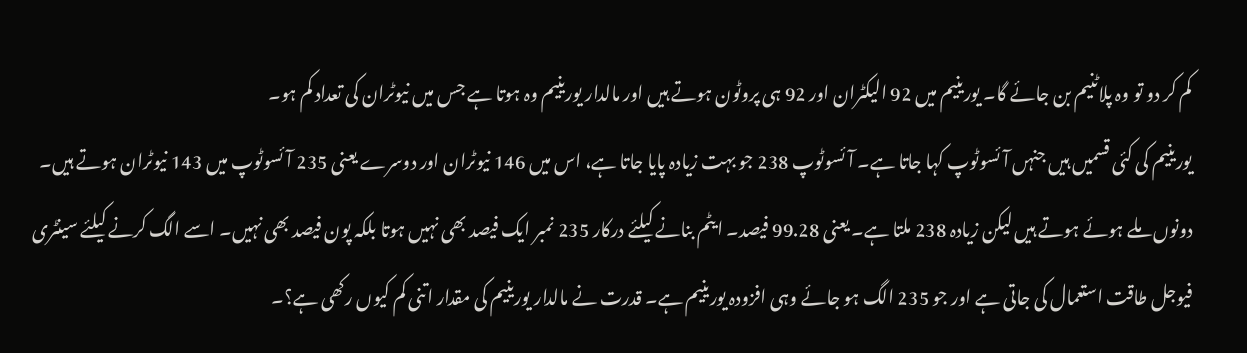کم کر دو تو وہ پلاٹنیم بن جائے گا۔ یورینیم میں 92 الیکٹران اور 92 ہی پروٹون ہوتے ہیں اور مالدار یورینیم وہ ہوتا ہے جس میں نیوٹران کی تعداد کم ہو۔
یورینیم کی کئی قسمیں ہیں جنہں آئسوٹوپ کہا جاتا ہے۔ آئسوٹوپ 238 جو بہت زیادہ پایا جاتا ہے، اس میں 146 نیوٹران اور دوسرے یعنی 235 آئسوٹوپ میں 143 نیوٹران ہوتے ہیں۔ دونوں ملے ہوئے ہوتے ہیں لیکن زیادہ 238 ملتا ہے۔ یعنی 99.28 فیصد۔ ایٹم بنانے کیلئے درکار 235 نمبر ایک فیصد بھی نہیں ہوتا بلکہ پون فیصد بھی نہیں۔ اسے الگ کرنے کیلئے سینٹری فیوجل طاقت استعمال کی جاتی ہے اور جو 235 الگ ہو جائے وہی افزودہ یورینیم ہے۔ قدرت نے مالدار یورینیم کی مقدار اتنی کم کیوں رکھی ہے؟۔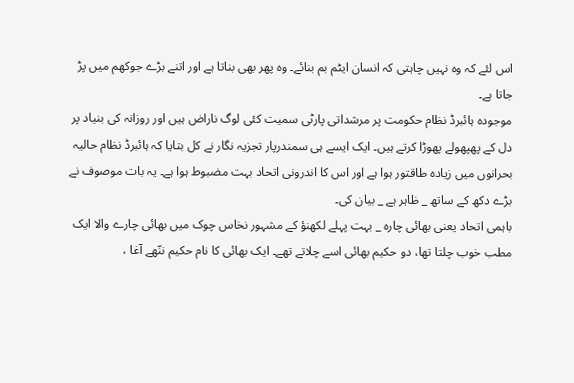اس لئے کہ وہ نہیں چاہتی کہ انسان ایٹم بم بنائے۔ وہ پھر بھی بناتا ہے اور اتنے بڑے جوکھم میں پڑ جاتا ہے۔
موجودہ ہائبرڈ نظام حکومت پر مرشداتی پارٹی سمیت کئی لوگ ناراض ہیں اور روزانہ کی بنیاد پر دل کے پھپھولے پھوڑا کرتے ہیں۔ ایک ایسے ہی سمندرپار تجزیہ نگار نے کل بتایا کہ ہائبرڈ نظام حالیہ بحرانوں میں زیادہ طاقتور ہوا ہے اور اس کا اندرونی اتحاد بہت مضبوط ہوا ہے۔ یہ بات موصوف نے بڑے دکھ کے ساتھ _ ظاہر ہے _ بیان کی۔
باہمی اتحاد یعنی بھائی چارہ _ بہت پہلے لکھنؤ کے مشہور نخاس چوک میں بھائی چارے والا ایک مطب خوب چلتا تھا، دو حکیم بھائی اسے چلاتے تھے۔ ایک بھائی کا نام حکیم ننّھے آغا ،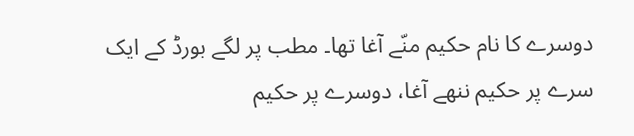دوسرے کا نام حکیم منّے آغا تھا۔ مطب پر لگے بورڈ کے ایک سرے پر حکیم ننھے آغا، دوسرے پر حکیم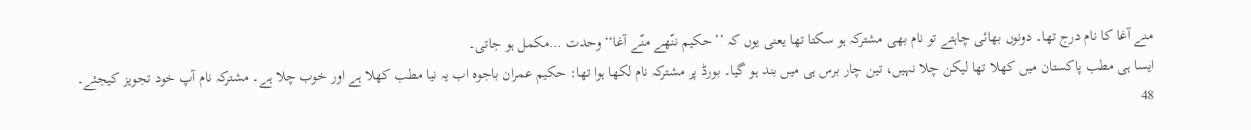منے آغا کا نام درج تھا۔ دونوں بھائی چاہتے تو نام بھی مشترکہ ہو سکتا تھا یعنی یوں کہ ’’حکیم ننّھے منّے آغا‘‘ وحدت …مکمل ہو جاتی۔
ایسا ہی مطب پاکستان میں کھلا تھا لیکن چلا نہیں، تین چار برس ہی میں بند ہو گیا۔ بورڈ پر مشترکہ نام لکھا ہوا تھا: حکیم عمران باجوہ اب یہ نیا مطب کھلا ہے اور خوب چلا ہے۔ مشترکہ نام آپ خود تجویز کیجئے۔
48